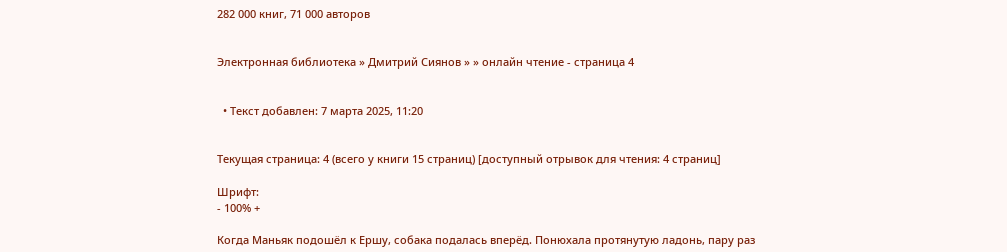282 000 книг, 71 000 авторов


Электронная библиотека » Дмитрий Сиянов » » онлайн чтение - страница 4


  • Текст добавлен: 7 марта 2025, 11:20


Текущая страница: 4 (всего у книги 15 страниц) [доступный отрывок для чтения: 4 страниц]

Шрифт:
- 100% +

Когда Маньяк подошёл к Ершу, собака подалась вперёд. Понюхала протянутую ладонь, пару раз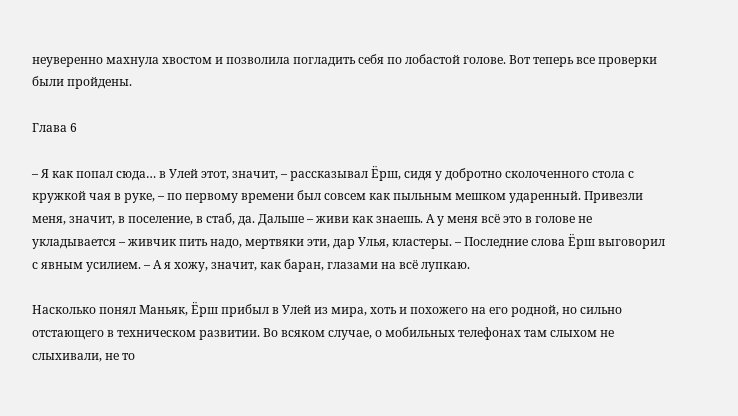неуверенно махнула хвостом и позволила погладить себя по лобастой голове. Вот теперь все проверки были пройдены.

Глава 6

– Я как попал сюда… в Улей этот, значит, – рассказывал Ёрш, сидя у добротно сколоченного стола с кружкой чая в руке, – по первому времени был совсем как пыльным мешком ударенный. Привезли меня, значит, в поселение, в стаб, да. Дальше – живи как знаешь. А у меня всё это в голове не укладывается – живчик пить надо, мертвяки эти, дар Улья, кластеры. – Последние слова Ёрш выговорил с явным усилием. – А я хожу, значит, как баран, глазами на всё лупкаю.

Насколько понял Маньяк, Ёрш прибыл в Улей из мира, хоть и похожего на его родной, но сильно отстающего в техническом развитии. Во всяком случае, о мобильных телефонах там слыхом не слыхивали, не то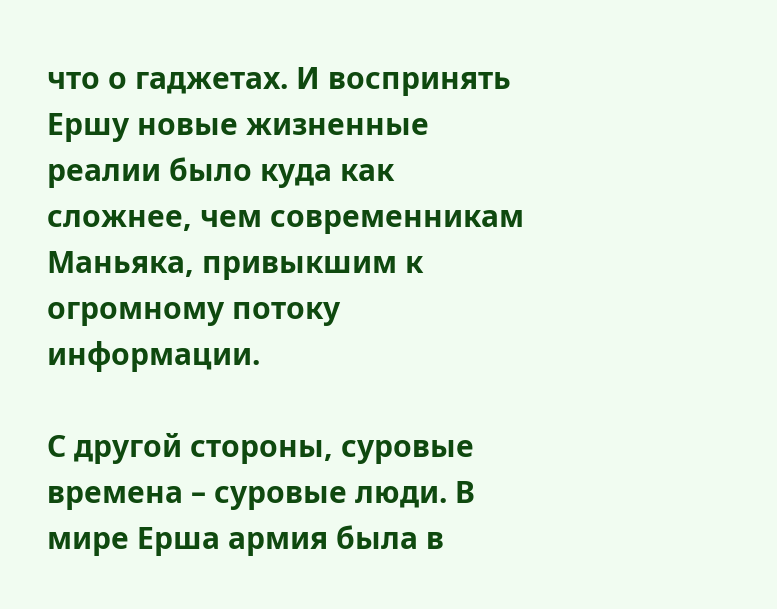что о гаджетах. И воспринять Ершу новые жизненные реалии было куда как сложнее, чем современникам Маньяка, привыкшим к огромному потоку информации.

С другой стороны, суровые времена – суровые люди. В мире Ерша армия была в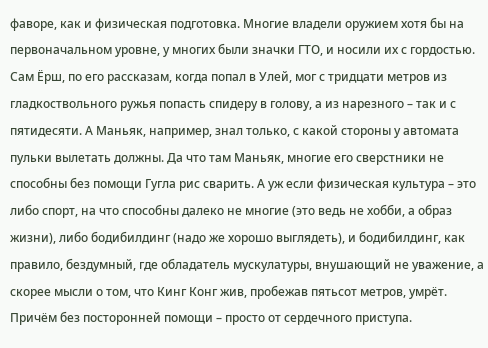фаворе, как и физическая подготовка. Многие владели оружием хотя бы на первоначальном уровне, у многих были значки ГТО, и носили их с гордостью. Сам Ёрш, по его рассказам, когда попал в Улей, мог с тридцати метров из гладкоствольного ружья попасть спидеру в голову, а из нарезного – так и с пятидесяти. А Маньяк, например, знал только, с какой стороны у автомата пульки вылетать должны. Да что там Маньяк, многие его сверстники не способны без помощи Гугла рис сварить. А уж если физическая культура – это либо спорт, на что способны далеко не многие (это ведь не хобби, а образ жизни), либо бодибилдинг (надо же хорошо выглядеть), и бодибилдинг, как правило, бездумный, где обладатель мускулатуры, внушающий не уважение, а скорее мысли о том, что Кинг Конг жив, пробежав пятьсот метров, умрёт. Причём без посторонней помощи – просто от сердечного приступа.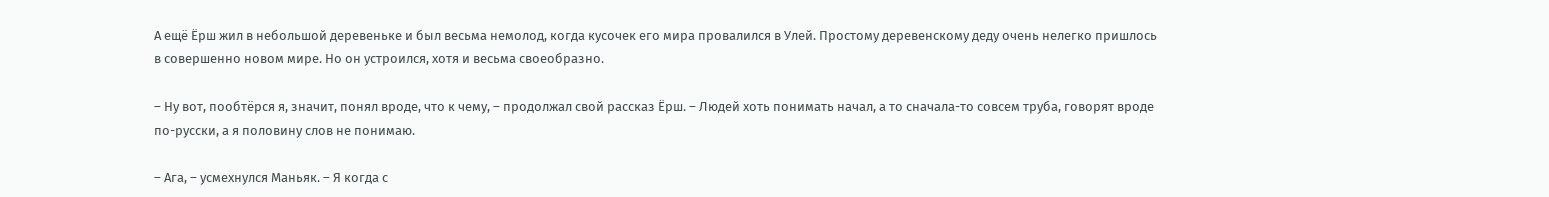А ещё Ёрш жил в небольшой деревеньке и был весьма немолод, когда кусочек его мира провалился в Улей. Простому деревенскому деду очень нелегко пришлось в совершенно новом мире. Но он устроился, хотя и весьма своеобразно.

– Ну вот, пообтёрся я, значит, понял вроде, что к чему, – продолжал свой рассказ Ёрш. – Людей хоть понимать начал, а то сначала-то совсем труба, говорят вроде по-русски, а я половину слов не понимаю.

– Ага, – усмехнулся Маньяк. – Я когда с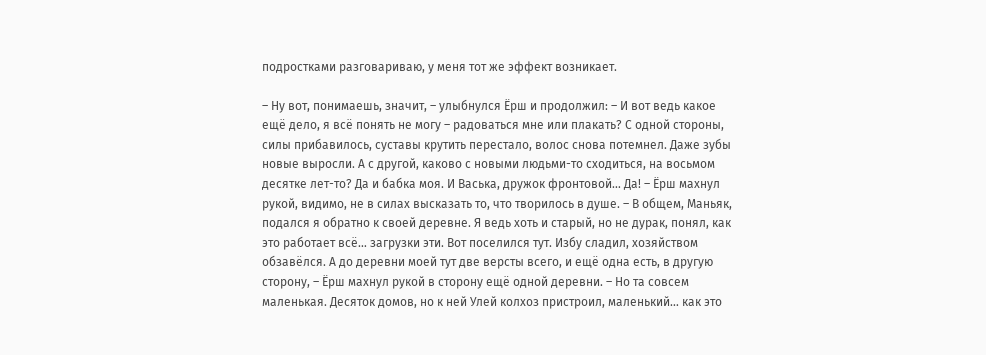подростками разговариваю, у меня тот же эффект возникает.

– Ну вот, понимаешь, значит, – улыбнулся Ёрш и продолжил: – И вот ведь какое ещё дело, я всё понять не могу – радоваться мне или плакать? С одной стороны, силы прибавилось, суставы крутить перестало, волос снова потемнел. Даже зубы новые выросли. А с другой, каково с новыми людьми-то сходиться, на восьмом десятке лет-то? Да и бабка моя. И Васька, дружок фронтовой… Да! – Ёрш махнул рукой, видимо, не в силах высказать то, что творилось в душе. – В общем, Маньяк, подался я обратно к своей деревне. Я ведь хоть и старый, но не дурак, понял, как это работает всё… загрузки эти. Вот поселился тут. Избу сладил, хозяйством обзавёлся. А до деревни моей тут две версты всего, и ещё одна есть, в другую сторону, – Ёрш махнул рукой в сторону ещё одной деревни. – Но та совсем маленькая. Десяток домов, но к ней Улей колхоз пристроил, маленький… как это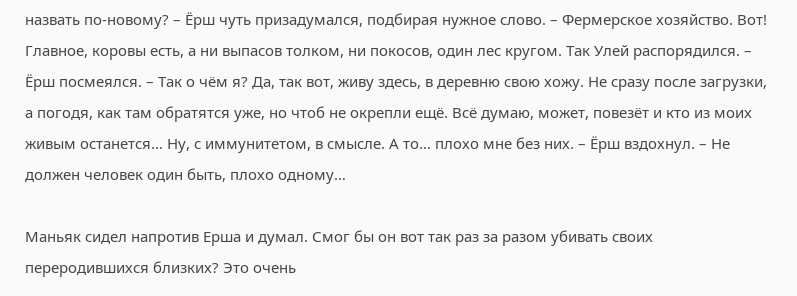назвать по-новому? – Ёрш чуть призадумался, подбирая нужное слово. – Фермерское хозяйство. Вот! Главное, коровы есть, а ни выпасов толком, ни покосов, один лес кругом. Так Улей распорядился. – Ёрш посмеялся. – Так о чём я? Да, так вот, живу здесь, в деревню свою хожу. Не сразу после загрузки, а погодя, как там обратятся уже, но чтоб не окрепли ещё. Всё думаю, может, повезёт и кто из моих живым останется… Ну, с иммунитетом, в смысле. А то… плохо мне без них. – Ёрш вздохнул. – Не должен человек один быть, плохо одному…

Маньяк сидел напротив Ерша и думал. Смог бы он вот так раз за разом убивать своих переродившихся близких? Это очень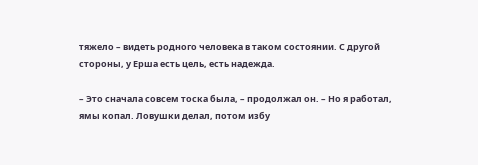тяжело – видеть родного человека в таком состоянии. С другой стороны, у Ерша есть цель, есть надежда.

– Это сначала совсем тоска была, – продолжал он. – Но я работал, ямы копал. Ловушки делал, потом избу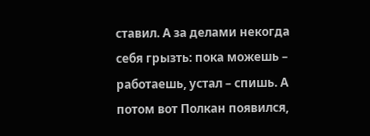ставил. А за делами некогда себя грызть: пока можешь – работаешь, устал – спишь. А потом вот Полкан появился,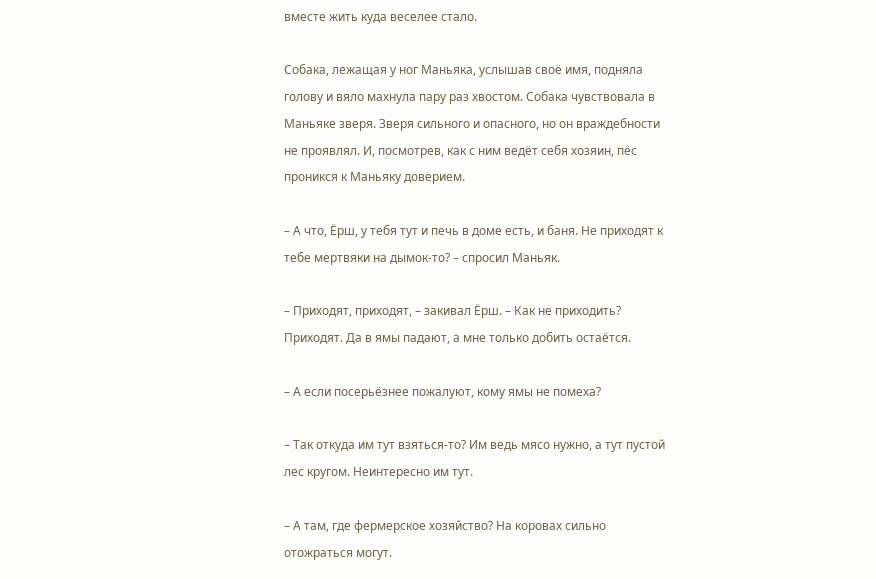вместе жить куда веселее стало.

Собака, лежащая у ног Маньяка, услышав своё имя, подняла голову и вяло махнула пару раз хвостом. Собака чувствовала в Маньяке зверя. Зверя сильного и опасного, но он враждебности не проявлял. И, посмотрев, как с ним ведёт себя хозяин, пёс проникся к Маньяку доверием.

– А что, Ёрш, у тебя тут и печь в доме есть, и баня. Не приходят к тебе мертвяки на дымок-то? – спросил Маньяк.

– Приходят, приходят, – закивал Ёрш. – Как не приходить? Приходят. Да в ямы падают, а мне только добить остаётся.

– А если посерьёзнее пожалуют, кому ямы не помеха?

– Так откуда им тут взяться-то? Им ведь мясо нужно, а тут пустой лес кругом. Неинтересно им тут.

– А там, где фермерское хозяйство? На коровах сильно отожраться могут.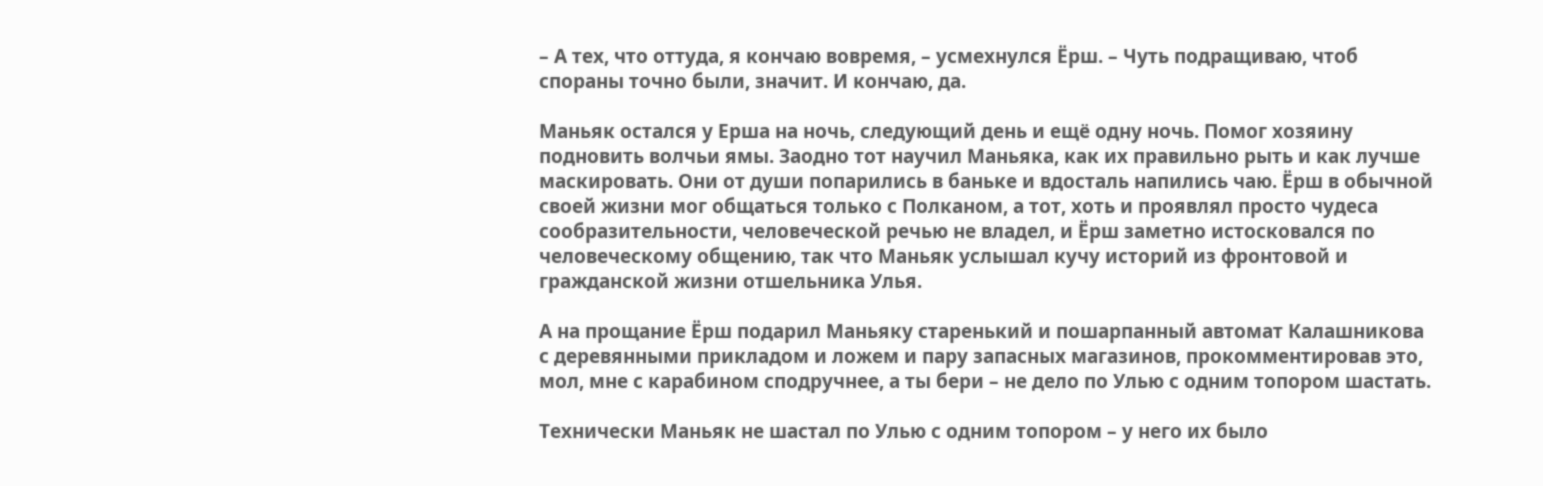– А тех, что оттуда, я кончаю вовремя, – усмехнулся Ёрш. – Чуть подращиваю, чтоб спораны точно были, значит. И кончаю, да.

Маньяк остался у Ерша на ночь, следующий день и ещё одну ночь. Помог хозяину подновить волчьи ямы. Заодно тот научил Маньяка, как их правильно рыть и как лучше маскировать. Они от души попарились в баньке и вдосталь напились чаю. Ёрш в обычной своей жизни мог общаться только с Полканом, а тот, хоть и проявлял просто чудеса сообразительности, человеческой речью не владел, и Ёрш заметно истосковался по человеческому общению, так что Маньяк услышал кучу историй из фронтовой и гражданской жизни отшельника Улья.

А на прощание Ёрш подарил Маньяку старенький и пошарпанный автомат Калашникова с деревянными прикладом и ложем и пару запасных магазинов, прокомментировав это, мол, мне с карабином сподручнее, а ты бери – не дело по Улью с одним топором шастать.

Технически Маньяк не шастал по Улью с одним топором – у него их было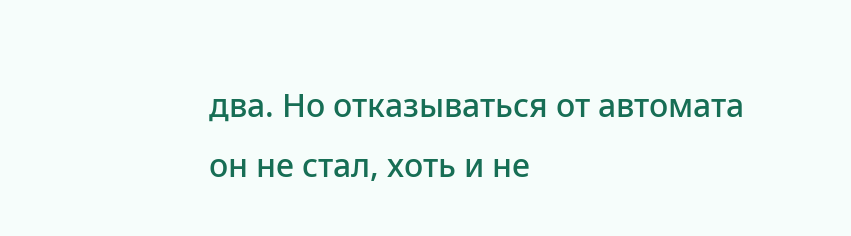два. Но отказываться от автомата он не стал, хоть и не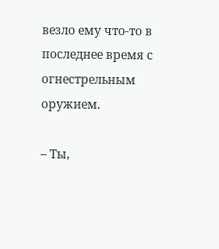везло ему что-то в последнее время с огнестрельным оружием.

– Ты,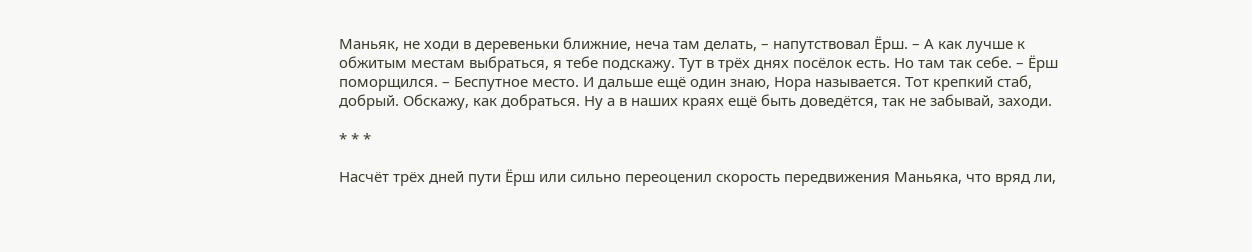Маньяк, не ходи в деревеньки ближние, неча там делать, – напутствовал Ёрш. – А как лучше к обжитым местам выбраться, я тебе подскажу. Тут в трёх днях посёлок есть. Но там так себе. – Ёрш поморщился. – Беспутное место. И дальше ещё один знаю, Нора называется. Тот крепкий стаб, добрый. Обскажу, как добраться. Ну а в наших краях ещё быть доведётся, так не забывай, заходи.

* * *

Насчёт трёх дней пути Ёрш или сильно переоценил скорость передвижения Маньяка, что вряд ли,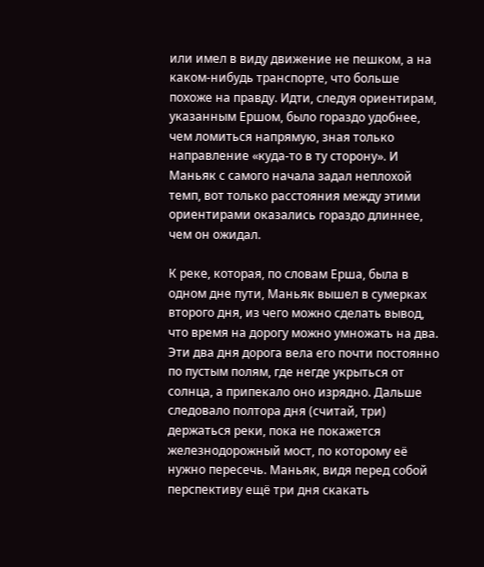или имел в виду движение не пешком, а на каком-нибудь транспорте, что больше похоже на правду. Идти, следуя ориентирам, указанным Ершом, было гораздо удобнее, чем ломиться напрямую, зная только направление «куда-то в ту сторону». И Маньяк с самого начала задал неплохой темп, вот только расстояния между этими ориентирами оказались гораздо длиннее, чем он ожидал.

К реке, которая, по словам Ерша, была в одном дне пути, Маньяк вышел в сумерках второго дня, из чего можно сделать вывод, что время на дорогу можно умножать на два. Эти два дня дорога вела его почти постоянно по пустым полям, где негде укрыться от солнца, а припекало оно изрядно. Дальше следовало полтора дня (считай, три) держаться реки, пока не покажется железнодорожный мост, по которому её нужно пересечь. Маньяк, видя перед собой перспективу ещё три дня скакать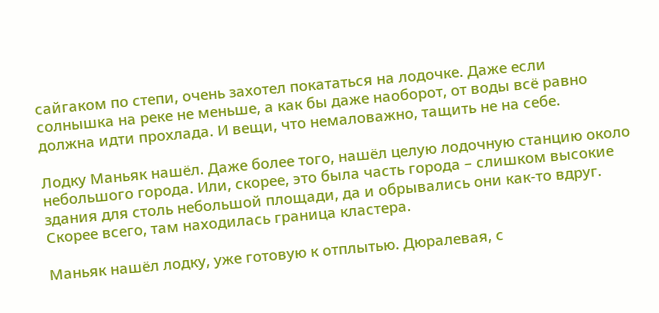сайгаком по степи, очень захотел покататься на лодочке. Даже если солнышка на реке не меньше, а как бы даже наоборот, от воды всё равно должна идти прохлада. И вещи, что немаловажно, тащить не на себе.

Лодку Маньяк нашёл. Даже более того, нашёл целую лодочную станцию около небольшого города. Или, скорее, это была часть города – слишком высокие здания для столь небольшой площади, да и обрывались они как-то вдруг. Скорее всего, там находилась граница кластера.

Маньяк нашёл лодку, уже готовую к отплытью. Дюралевая, с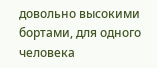довольно высокими бортами, для одного человека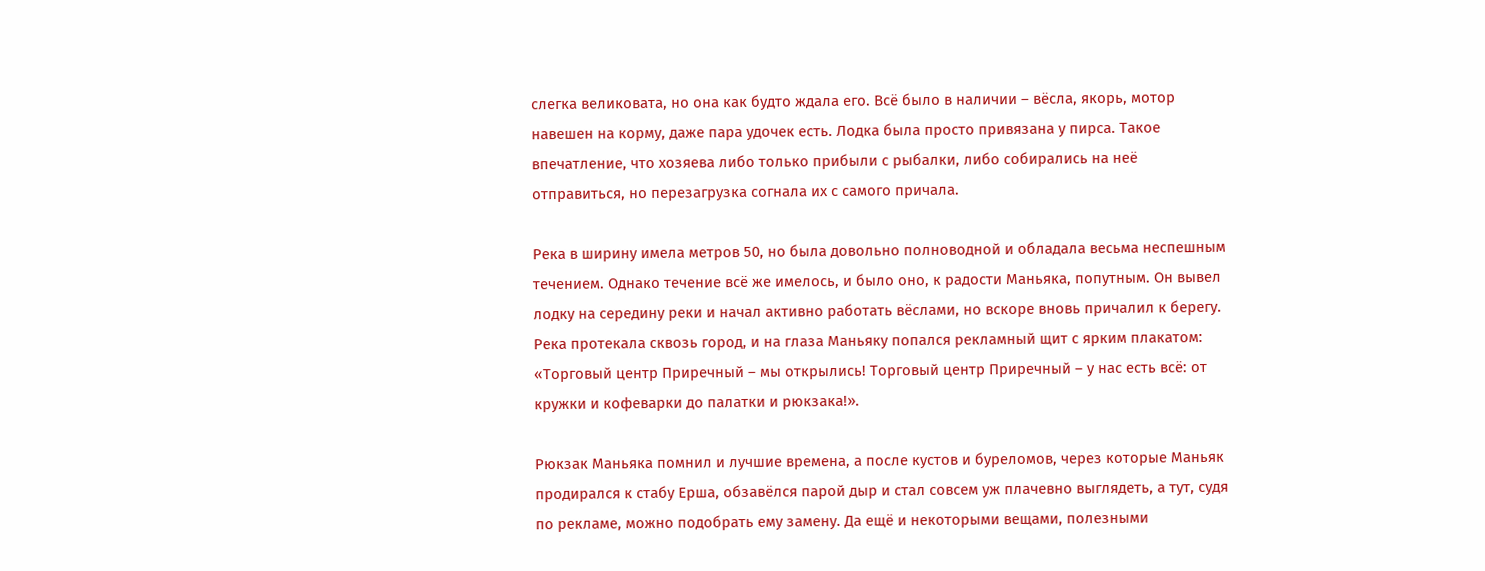слегка великовата, но она как будто ждала его. Всё было в наличии – вёсла, якорь, мотор навешен на корму, даже пара удочек есть. Лодка была просто привязана у пирса. Такое впечатление, что хозяева либо только прибыли с рыбалки, либо собирались на неё отправиться, но перезагрузка согнала их с самого причала.

Река в ширину имела метров 50, но была довольно полноводной и обладала весьма неспешным течением. Однако течение всё же имелось, и было оно, к радости Маньяка, попутным. Он вывел лодку на середину реки и начал активно работать вёслами, но вскоре вновь причалил к берегу. Река протекала сквозь город, и на глаза Маньяку попался рекламный щит с ярким плакатом: «Торговый центр Приречный – мы открылись! Торговый центр Приречный – у нас есть всё: от кружки и кофеварки до палатки и рюкзака!».

Рюкзак Маньяка помнил и лучшие времена, а после кустов и буреломов, через которые Маньяк продирался к стабу Ерша, обзавёлся парой дыр и стал совсем уж плачевно выглядеть, а тут, судя по рекламе, можно подобрать ему замену. Да ещё и некоторыми вещами, полезными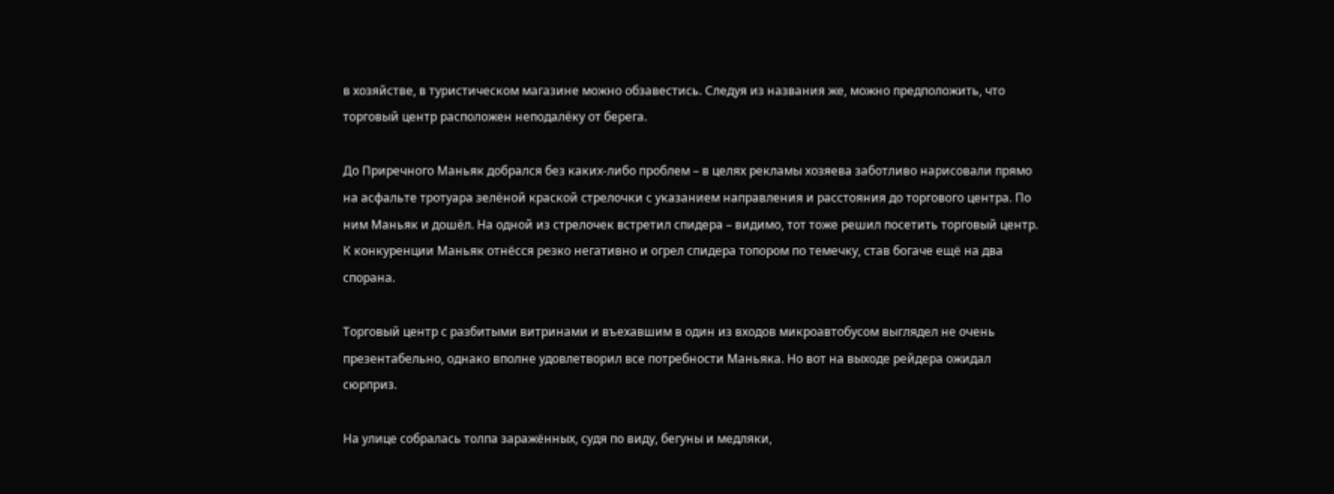в хозяйстве, в туристическом магазине можно обзавестись. Следуя из названия же, можно предположить, что торговый центр расположен неподалёку от берега.

До Приречного Маньяк добрался без каких-либо проблем – в целях рекламы хозяева заботливо нарисовали прямо на асфальте тротуара зелёной краской стрелочки с указанием направления и расстояния до торгового центра. По ним Маньяк и дошёл. На одной из стрелочек встретил спидера – видимо, тот тоже решил посетить торговый центр. К конкуренции Маньяк отнёсся резко негативно и огрел спидера топором по темечку, став богаче ещё на два спорана.

Торговый центр с разбитыми витринами и въехавшим в один из входов микроавтобусом выглядел не очень презентабельно, однако вполне удовлетворил все потребности Маньяка. Но вот на выходе рейдера ожидал сюрприз.

На улице собралась толпа заражённых, судя по виду, бегуны и медляки,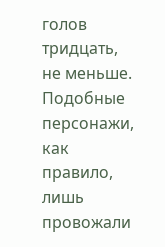голов тридцать, не меньше. Подобные персонажи, как правило, лишь провожали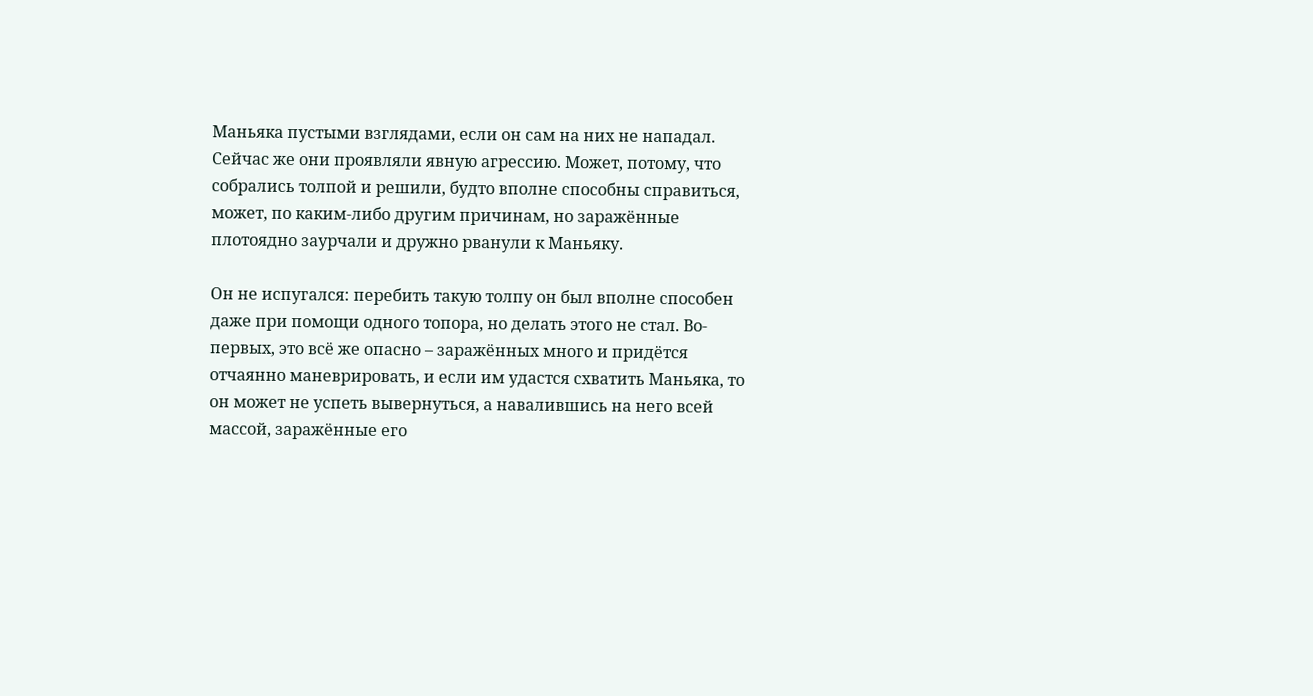Маньяка пустыми взглядами, если он сам на них не нападал. Сейчас же они проявляли явную агрессию. Может, потому, что собрались толпой и решили, будто вполне способны справиться, может, по каким-либо другим причинам, но заражённые плотоядно заурчали и дружно рванули к Маньяку.

Он не испугался: перебить такую толпу он был вполне способен даже при помощи одного топора, но делать этого не стал. Во-первых, это всё же опасно – заражённых много и придётся отчаянно маневрировать, и если им удастся схватить Маньяка, то он может не успеть вывернуться, а навалившись на него всей массой, заражённые его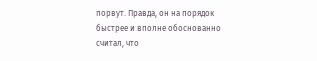порвут. Правда, он на порядок быстрее и вполне обоснованно считал, что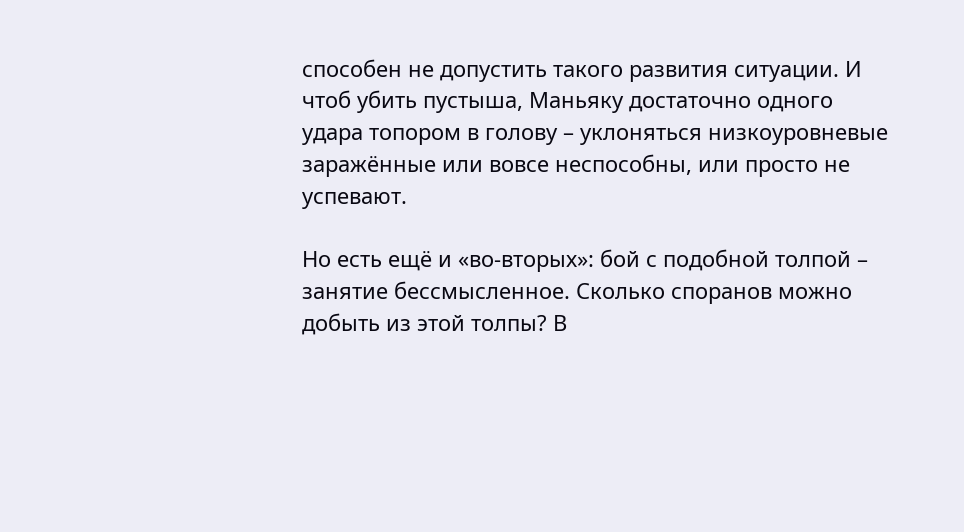способен не допустить такого развития ситуации. И чтоб убить пустыша, Маньяку достаточно одного удара топором в голову – уклоняться низкоуровневые заражённые или вовсе неспособны, или просто не успевают.

Но есть ещё и «во-вторых»: бой с подобной толпой – занятие бессмысленное. Сколько споранов можно добыть из этой толпы? В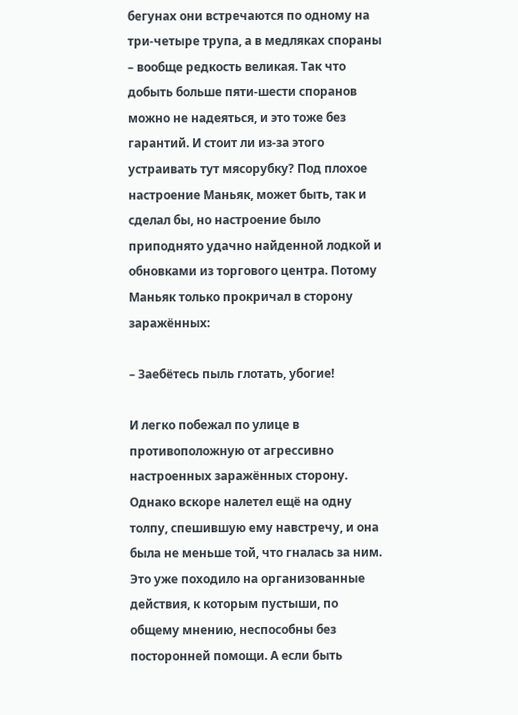бегунах они встречаются по одному на три-четыре трупа, а в медляках спораны – вообще редкость великая. Так что добыть больше пяти-шести споранов можно не надеяться, и это тоже без гарантий. И стоит ли из-за этого устраивать тут мясорубку? Под плохое настроение Маньяк, может быть, так и сделал бы, но настроение было приподнято удачно найденной лодкой и обновками из торгового центра. Потому Маньяк только прокричал в сторону заражённых:

– Заебётесь пыль глотать, убогие!

И легко побежал по улице в противоположную от агрессивно настроенных заражённых сторону. Однако вскоре налетел ещё на одну толпу, спешившую ему навстречу, и она была не меньше той, что гналась за ним. Это уже походило на организованные действия, к которым пустыши, по общему мнению, неспособны без посторонней помощи. А если быть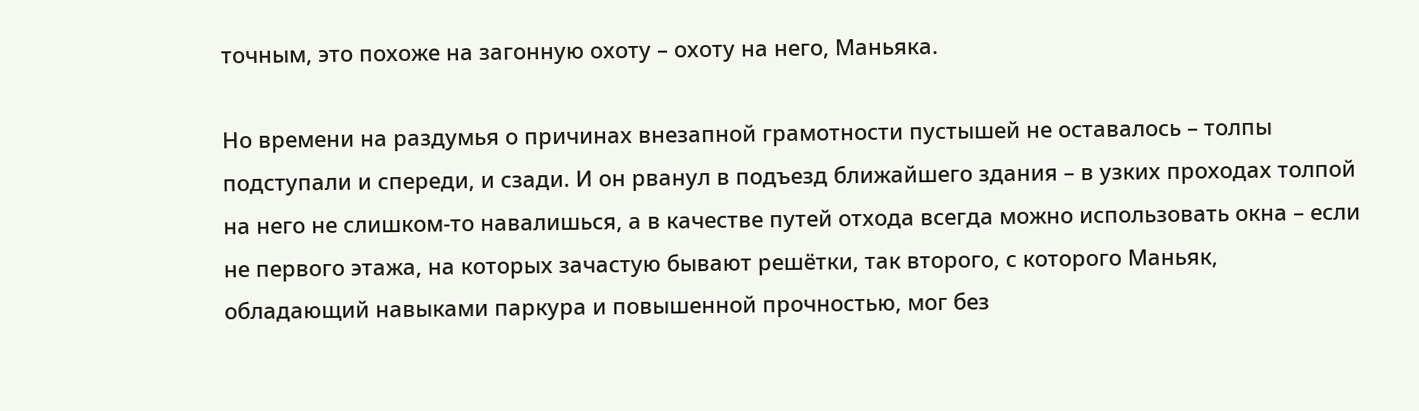точным, это похоже на загонную охоту – охоту на него, Маньяка.

Но времени на раздумья о причинах внезапной грамотности пустышей не оставалось – толпы подступали и спереди, и сзади. И он рванул в подъезд ближайшего здания – в узких проходах толпой на него не слишком-то навалишься, а в качестве путей отхода всегда можно использовать окна – если не первого этажа, на которых зачастую бывают решётки, так второго, с которого Маньяк, обладающий навыками паркура и повышенной прочностью, мог без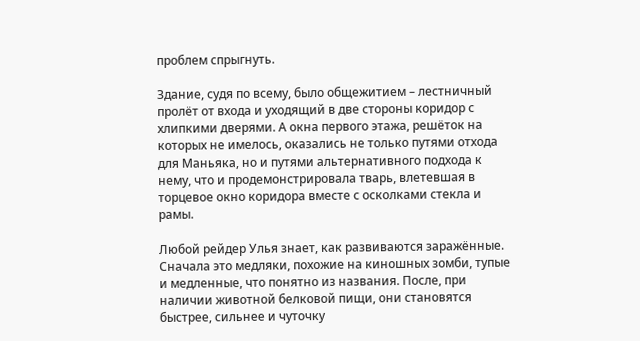проблем спрыгнуть.

Здание, судя по всему, было общежитием – лестничный пролёт от входа и уходящий в две стороны коридор с хлипкими дверями. А окна первого этажа, решёток на которых не имелось, оказались не только путями отхода для Маньяка, но и путями альтернативного подхода к нему, что и продемонстрировала тварь, влетевшая в торцевое окно коридора вместе с осколками стекла и рамы.

Любой рейдер Улья знает, как развиваются заражённые. Сначала это медляки, похожие на киношных зомби, тупые и медленные, что понятно из названия. После, при наличии животной белковой пищи, они становятся быстрее, сильнее и чуточку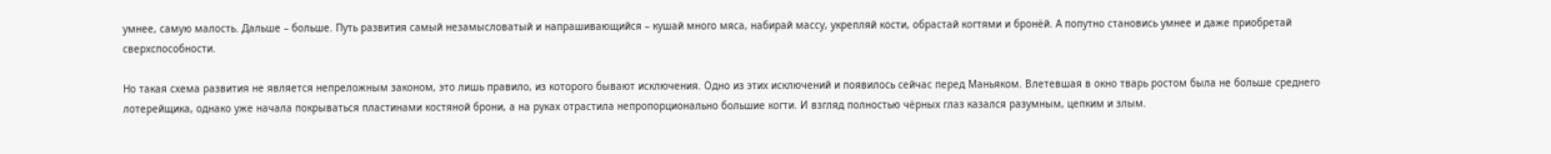умнее, самую малость. Дальше – больше. Путь развития самый незамысловатый и напрашивающийся – кушай много мяса, набирай массу, укрепляй кости, обрастай когтями и бронёй. А попутно становись умнее и даже приобретай сверхспособности.

Но такая схема развития не является непреложным законом, это лишь правило, из которого бывают исключения. Одно из этих исключений и появилось сейчас перед Маньяком. Влетевшая в окно тварь ростом была не больше среднего лотерейщика, однако уже начала покрываться пластинами костяной брони, а на руках отрастила непропорционально большие когти. И взгляд полностью чёрных глаз казался разумным, цепким и злым.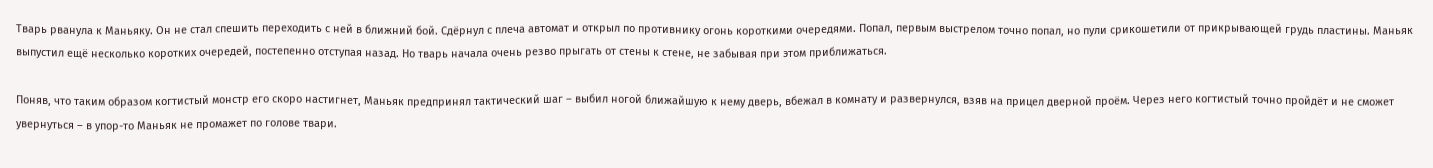Тварь рванула к Маньяку. Он не стал спешить переходить с ней в ближний бой. Сдёрнул с плеча автомат и открыл по противнику огонь короткими очередями. Попал, первым выстрелом точно попал, но пули срикошетили от прикрывающей грудь пластины. Маньяк выпустил ещё несколько коротких очередей, постепенно отступая назад. Но тварь начала очень резво прыгать от стены к стене, не забывая при этом приближаться.

Поняв, что таким образом когтистый монстр его скоро настигнет, Маньяк предпринял тактический шаг – выбил ногой ближайшую к нему дверь, вбежал в комнату и развернулся, взяв на прицел дверной проём. Через него когтистый точно пройдёт и не сможет увернуться – в упор-то Маньяк не промажет по голове твари.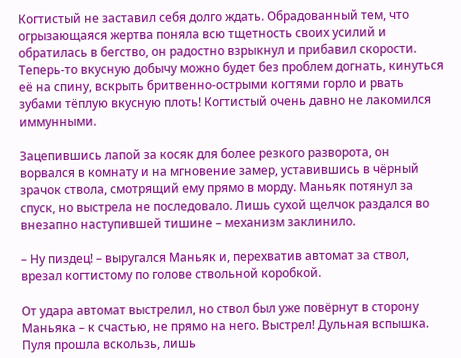Когтистый не заставил себя долго ждать. Обрадованный тем, что огрызающаяся жертва поняла всю тщетность своих усилий и обратилась в бегство, он радостно взрыкнул и прибавил скорости. Теперь-то вкусную добычу можно будет без проблем догнать, кинуться её на спину, вскрыть бритвенно-острыми когтями горло и рвать зубами тёплую вкусную плоть! Когтистый очень давно не лакомился иммунными.

Зацепившись лапой за косяк для более резкого разворота, он ворвался в комнату и на мгновение замер, уставившись в чёрный зрачок ствола, смотрящий ему прямо в морду. Маньяк потянул за спуск, но выстрела не последовало. Лишь сухой щелчок раздался во внезапно наступившей тишине – механизм заклинило.

– Ну пиздец! – выругался Маньяк и, перехватив автомат за ствол, врезал когтистому по голове ствольной коробкой.

От удара автомат выстрелил, но ствол был уже повёрнут в сторону Маньяка – к счастью, не прямо на него. Выстрел! Дульная вспышка. Пуля прошла вскользь, лишь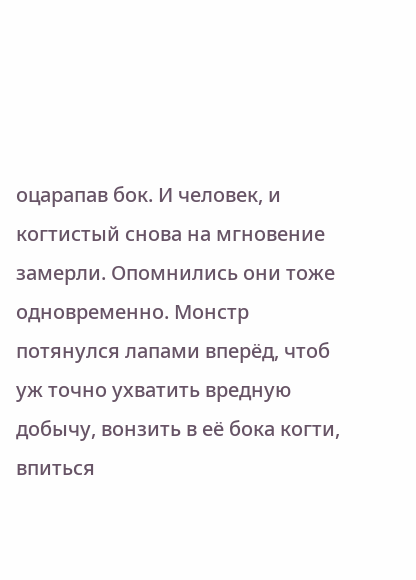оцарапав бок. И человек, и когтистый снова на мгновение замерли. Опомнились они тоже одновременно. Монстр потянулся лапами вперёд, чтоб уж точно ухватить вредную добычу, вонзить в её бока когти, впиться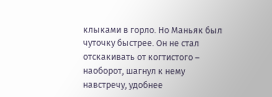клыками в горло. Но Маньяк был чуточку быстрее. Он не стал отскакивать от когтистого – наоборот, шагнул к нему навстречу, удобнее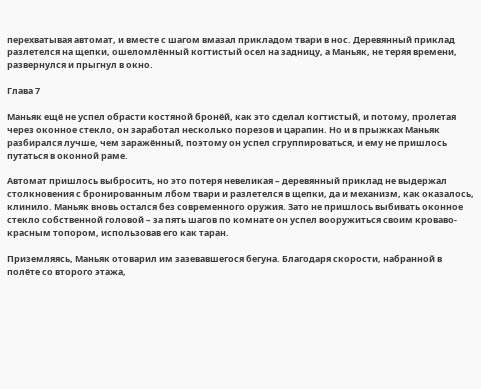перехватывая автомат, и вместе с шагом вмазал прикладом твари в нос. Деревянный приклад разлетелся на щепки, ошеломлённый когтистый осел на задницу, а Маньяк, не теряя времени, развернулся и прыгнул в окно.

Глава 7

Маньяк ещё не успел обрасти костяной бронёй, как это сделал когтистый, и потому, пролетая через оконное стекло, он заработал несколько порезов и царапин. Но и в прыжках Маньяк разбирался лучше, чем заражённый, поэтому он успел сгруппироваться, и ему не пришлось путаться в оконной раме.

Автомат пришлось выбросить, но это потеря невеликая – деревянный приклад не выдержал столкновения с бронированным лбом твари и разлетелся в щепки, да и механизм, как оказалось, клинило. Маньяк вновь остался без современного оружия. Зато не пришлось выбивать оконное стекло собственной головой – за пять шагов по комнате он успел вооружиться своим кроваво-красным топором, использовав его как таран.

Приземляясь, Маньяк отоварил им зазевавшегося бегуна. Благодаря скорости, набранной в полёте со второго этажа,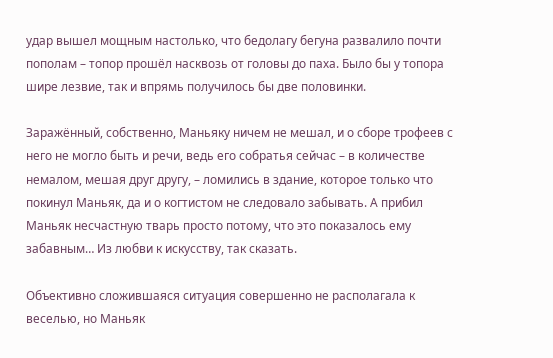удар вышел мощным настолько, что бедолагу бегуна развалило почти пополам – топор прошёл насквозь от головы до паха. Было бы у топора шире лезвие, так и впрямь получилось бы две половинки.

Заражённый, собственно, Маньяку ничем не мешал, и о сборе трофеев с него не могло быть и речи, ведь его собратья сейчас – в количестве немалом, мешая друг другу, – ломились в здание, которое только что покинул Маньяк, да и о когтистом не следовало забывать. А прибил Маньяк несчастную тварь просто потому, что это показалось ему забавным… Из любви к искусству, так сказать.

Объективно сложившаяся ситуация совершенно не располагала к веселью, но Маньяк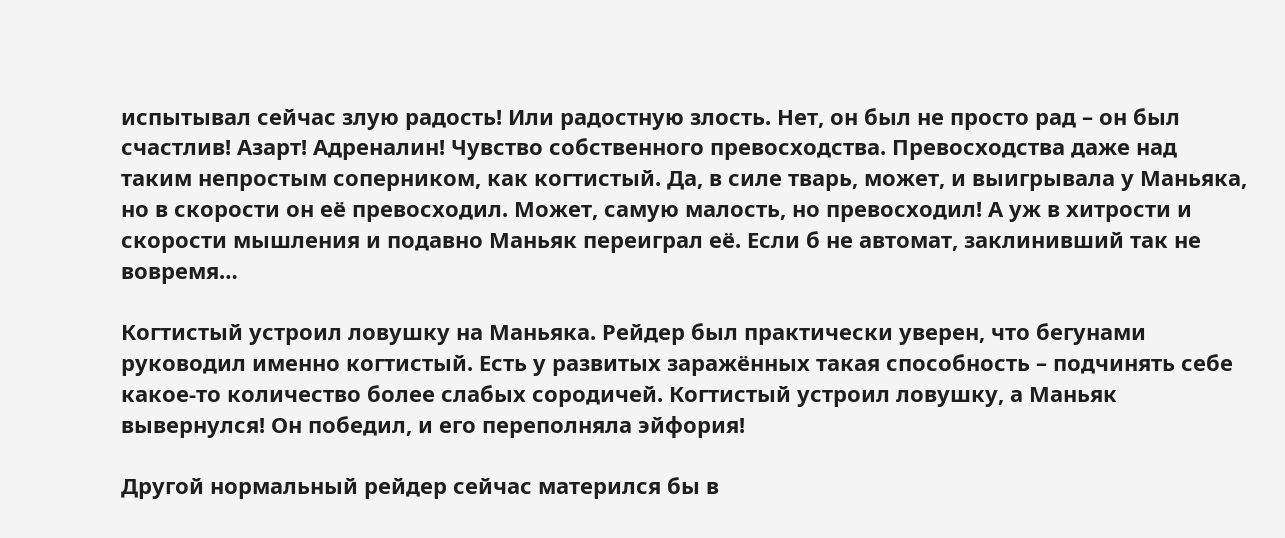испытывал сейчас злую радость! Или радостную злость. Нет, он был не просто рад – он был счастлив! Азарт! Адреналин! Чувство собственного превосходства. Превосходства даже над таким непростым соперником, как когтистый. Да, в силе тварь, может, и выигрывала у Маньяка, но в скорости он её превосходил. Может, самую малость, но превосходил! А уж в хитрости и скорости мышления и подавно Маньяк переиграл её. Если б не автомат, заклинивший так не вовремя…

Когтистый устроил ловушку на Маньяка. Рейдер был практически уверен, что бегунами руководил именно когтистый. Есть у развитых заражённых такая способность – подчинять себе какое-то количество более слабых сородичей. Когтистый устроил ловушку, а Маньяк вывернулся! Он победил, и его переполняла эйфория!

Другой нормальный рейдер сейчас матерился бы в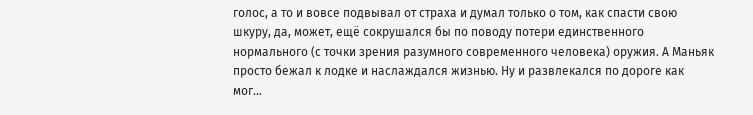голос, а то и вовсе подвывал от страха и думал только о том, как спасти свою шкуру, да, может, ещё сокрушался бы по поводу потери единственного нормального (с точки зрения разумного современного человека) оружия. А Маньяк просто бежал к лодке и наслаждался жизнью. Ну и развлекался по дороге как мог…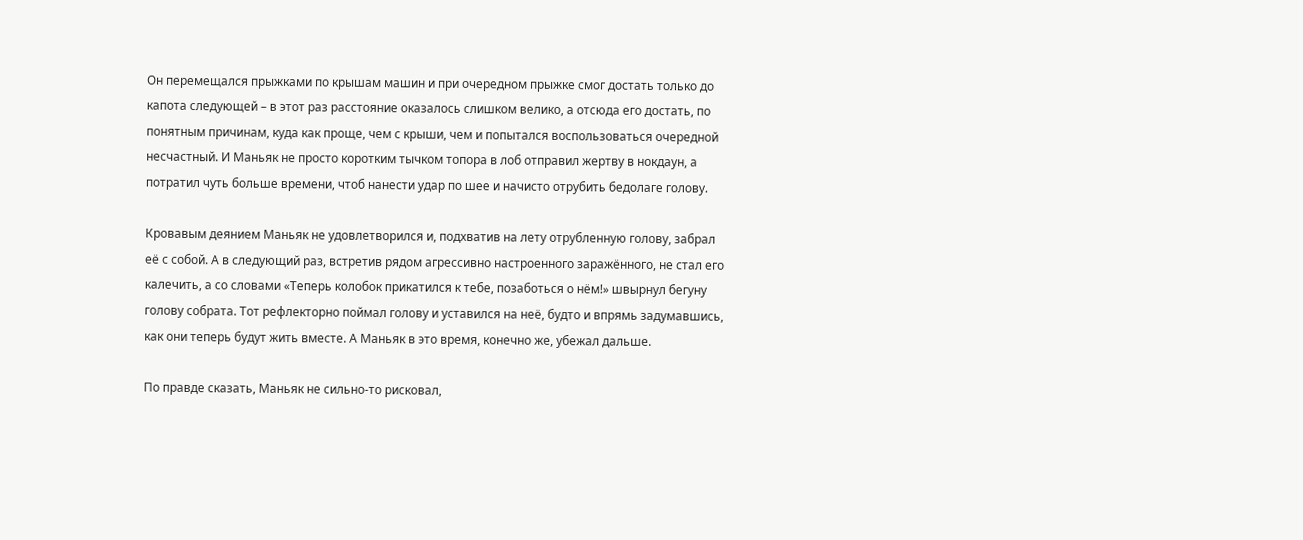Он перемещался прыжками по крышам машин и при очередном прыжке смог достать только до капота следующей – в этот раз расстояние оказалось слишком велико, а отсюда его достать, по понятным причинам, куда как проще, чем с крыши, чем и попытался воспользоваться очередной несчастный. И Маньяк не просто коротким тычком топора в лоб отправил жертву в нокдаун, а потратил чуть больше времени, чтоб нанести удар по шее и начисто отрубить бедолаге голову.

Кровавым деянием Маньяк не удовлетворился и, подхватив на лету отрубленную голову, забрал её с собой. А в следующий раз, встретив рядом агрессивно настроенного заражённого, не стал его калечить, а со словами «Теперь колобок прикатился к тебе, позаботься о нём!» швырнул бегуну голову собрата. Тот рефлекторно поймал голову и уставился на неё, будто и впрямь задумавшись, как они теперь будут жить вместе. А Маньяк в это время, конечно же, убежал дальше.

По правде сказать, Маньяк не сильно-то рисковал,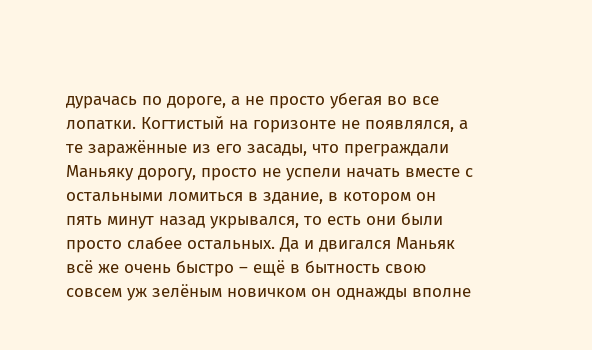дурачась по дороге, а не просто убегая во все лопатки. Когтистый на горизонте не появлялся, а те заражённые из его засады, что преграждали Маньяку дорогу, просто не успели начать вместе с остальными ломиться в здание, в котором он пять минут назад укрывался, то есть они были просто слабее остальных. Да и двигался Маньяк всё же очень быстро – ещё в бытность свою совсем уж зелёным новичком он однажды вполне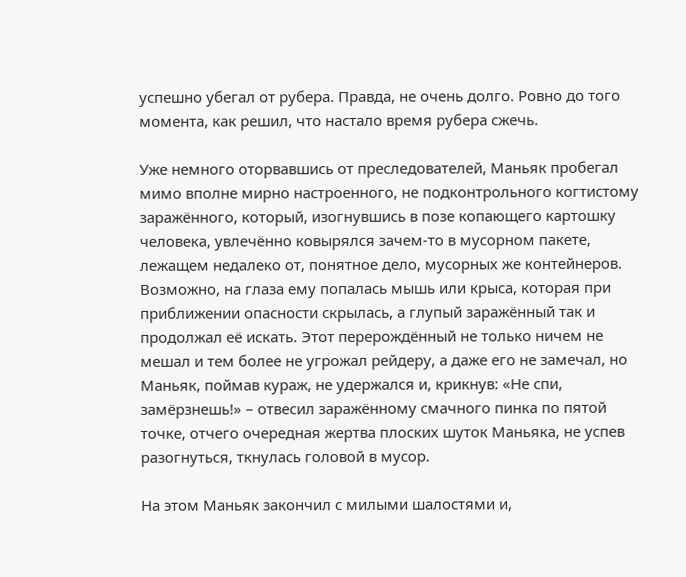успешно убегал от рубера. Правда, не очень долго. Ровно до того момента, как решил, что настало время рубера сжечь.

Уже немного оторвавшись от преследователей, Маньяк пробегал мимо вполне мирно настроенного, не подконтрольного когтистому заражённого, который, изогнувшись в позе копающего картошку человека, увлечённо ковырялся зачем-то в мусорном пакете, лежащем недалеко от, понятное дело, мусорных же контейнеров. Возможно, на глаза ему попалась мышь или крыса, которая при приближении опасности скрылась, а глупый заражённый так и продолжал её искать. Этот перерождённый не только ничем не мешал и тем более не угрожал рейдеру, а даже его не замечал, но Маньяк, поймав кураж, не удержался и, крикнув: «Не спи, замёрзнешь!» – отвесил заражённому смачного пинка по пятой точке, отчего очередная жертва плоских шуток Маньяка, не успев разогнуться, ткнулась головой в мусор.

На этом Маньяк закончил с милыми шалостями и,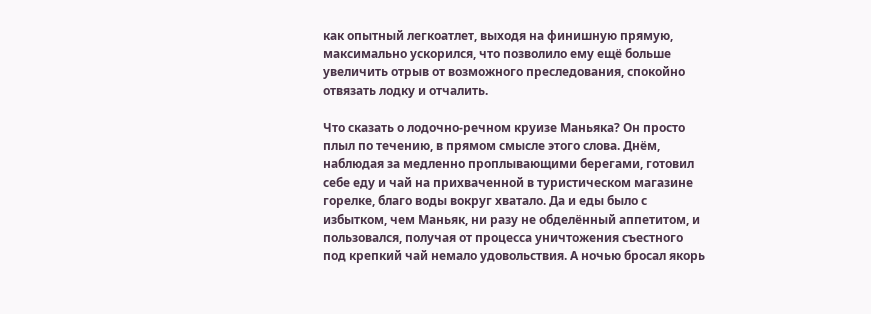как опытный легкоатлет, выходя на финишную прямую, максимально ускорился, что позволило ему ещё больше увеличить отрыв от возможного преследования, спокойно отвязать лодку и отчалить.

Что сказать о лодочно-речном круизе Маньяка? Он просто плыл по течению, в прямом смысле этого слова. Днём, наблюдая за медленно проплывающими берегами, готовил себе еду и чай на прихваченной в туристическом магазине горелке, благо воды вокруг хватало. Да и еды было с избытком, чем Маньяк, ни разу не обделённый аппетитом, и пользовался, получая от процесса уничтожения съестного под крепкий чай немало удовольствия. А ночью бросал якорь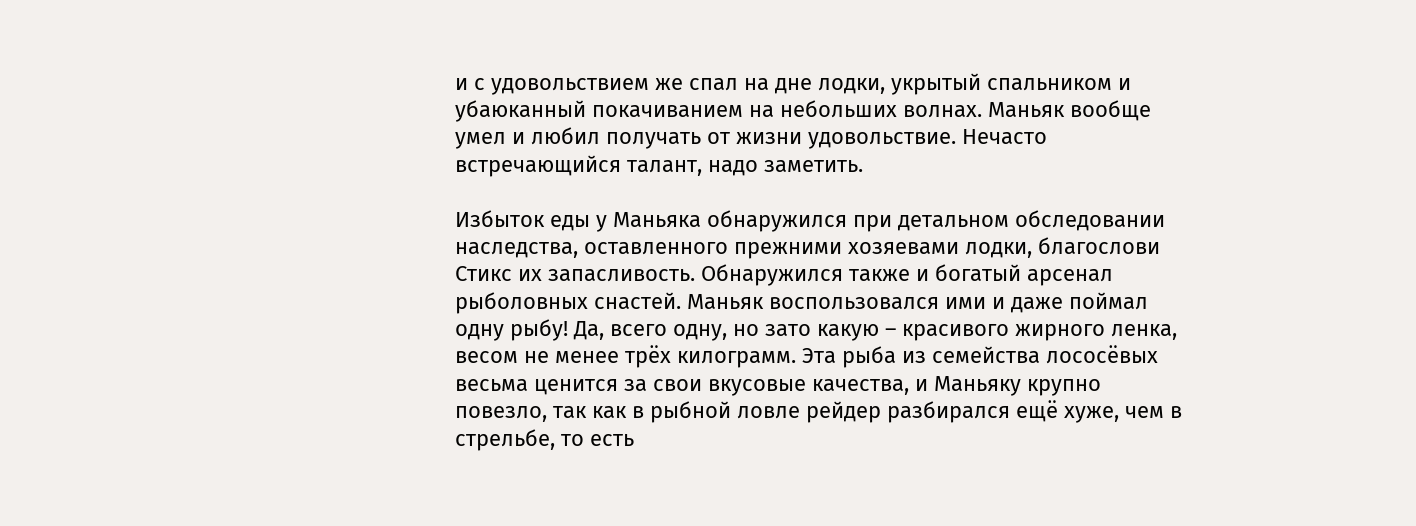и с удовольствием же спал на дне лодки, укрытый спальником и убаюканный покачиванием на небольших волнах. Маньяк вообще умел и любил получать от жизни удовольствие. Нечасто встречающийся талант, надо заметить.

Избыток еды у Маньяка обнаружился при детальном обследовании наследства, оставленного прежними хозяевами лодки, благослови Стикс их запасливость. Обнаружился также и богатый арсенал рыболовных снастей. Маньяк воспользовался ими и даже поймал одну рыбу! Да, всего одну, но зато какую – красивого жирного ленка, весом не менее трёх килограмм. Эта рыба из семейства лососёвых весьма ценится за свои вкусовые качества, и Маньяку крупно повезло, так как в рыбной ловле рейдер разбирался ещё хуже, чем в стрельбе, то есть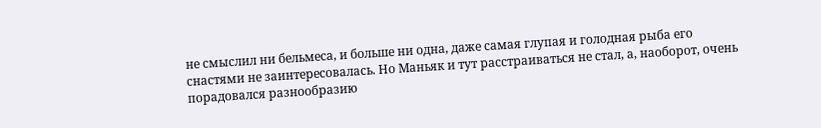не смыслил ни бельмеса, и больше ни одна, даже самая глупая и голодная рыба его снастями не заинтересовалась. Но Маньяк и тут расстраиваться не стал, а, наоборот, очень порадовался разнообразию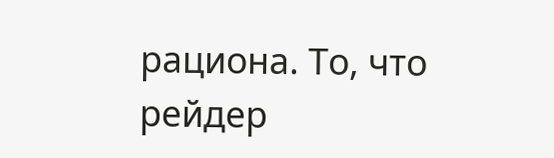рациона. То, что рейдер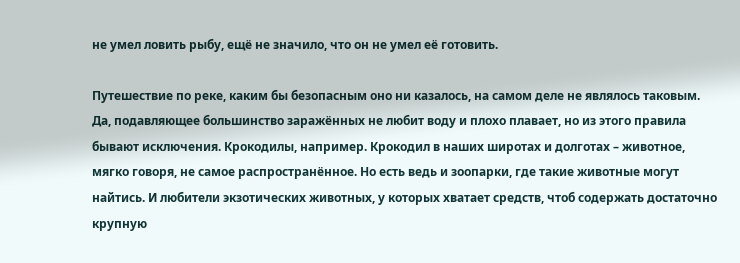не умел ловить рыбу, ещё не значило, что он не умел её готовить.

Путешествие по реке, каким бы безопасным оно ни казалось, на самом деле не являлось таковым. Да, подавляющее большинство заражённых не любит воду и плохо плавает, но из этого правила бывают исключения. Крокодилы, например. Крокодил в наших широтах и долготах – животное, мягко говоря, не самое распространённое. Но есть ведь и зоопарки, где такие животные могут найтись. И любители экзотических животных, у которых хватает средств, чтоб содержать достаточно крупную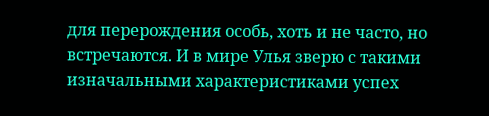для перерождения особь, хоть и не часто, но встречаются. И в мире Улья зверю с такими изначальными характеристиками успех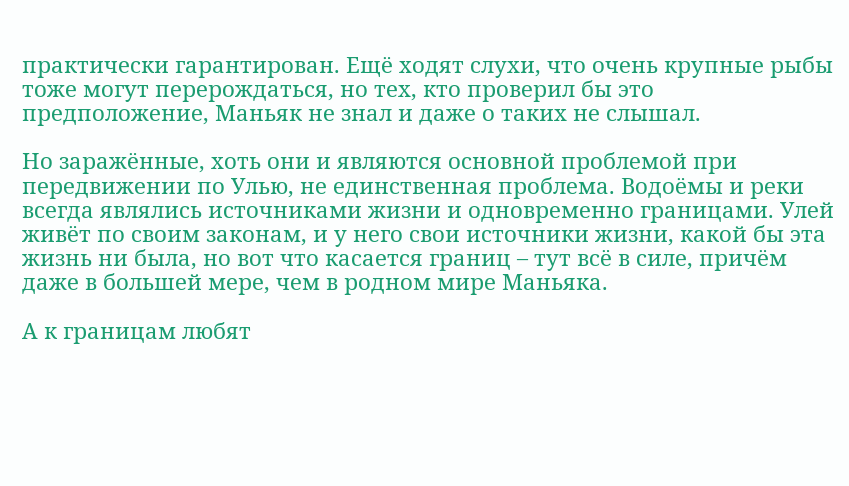практически гарантирован. Ещё ходят слухи, что очень крупные рыбы тоже могут перерождаться, но тех, кто проверил бы это предположение, Маньяк не знал и даже о таких не слышал.

Но заражённые, хоть они и являются основной проблемой при передвижении по Улью, не единственная проблема. Водоёмы и реки всегда являлись источниками жизни и одновременно границами. Улей живёт по своим законам, и у него свои источники жизни, какой бы эта жизнь ни была, но вот что касается границ – тут всё в силе, причём даже в большей мере, чем в родном мире Маньяка.

А к границам любят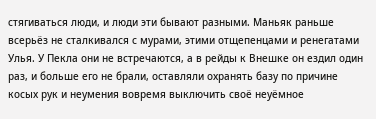стягиваться люди, и люди эти бывают разными. Маньяк раньше всерьёз не сталкивался с мурами, этими отщепенцами и ренегатами Улья. У Пекла они не встречаются, а в рейды к Внешке он ездил один раз, и больше его не брали, оставляли охранять базу по причине косых рук и неумения вовремя выключить своё неуёмное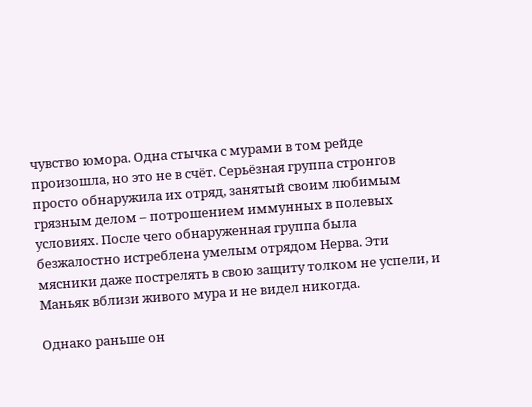чувство юмора. Одна стычка с мурами в том рейде произошла, но это не в счёт. Серьёзная группа стронгов просто обнаружила их отряд, занятый своим любимым грязным делом – потрошением иммунных в полевых условиях. После чего обнаруженная группа была безжалостно истреблена умелым отрядом Нерва. Эти мясники даже пострелять в свою защиту толком не успели, и Маньяк вблизи живого мура и не видел никогда.

Однако раньше он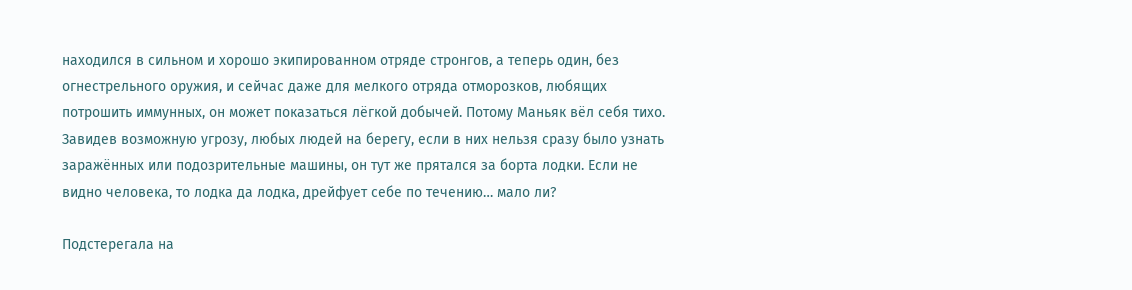находился в сильном и хорошо экипированном отряде стронгов, а теперь один, без огнестрельного оружия, и сейчас даже для мелкого отряда отморозков, любящих потрошить иммунных, он может показаться лёгкой добычей. Потому Маньяк вёл себя тихо. Завидев возможную угрозу, любых людей на берегу, если в них нельзя сразу было узнать заражённых или подозрительные машины, он тут же прятался за борта лодки. Если не видно человека, то лодка да лодка, дрейфует себе по течению… мало ли?

Подстерегала на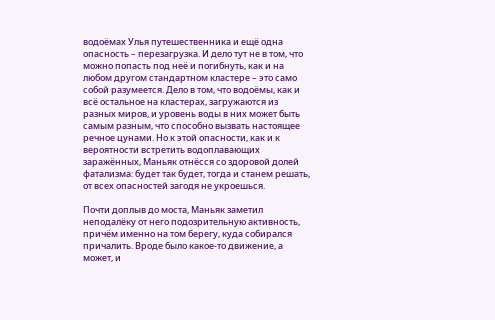водоёмах Улья путешественника и ещё одна опасность – перезагрузка. И дело тут не в том, что можно попасть под неё и погибнуть, как и на любом другом стандартном кластере – это само собой разумеется. Дело в том, что водоёмы, как и всё остальное на кластерах, загружаются из разных миров, и уровень воды в них может быть самым разным, что способно вызвать настоящее речное цунами. Но к этой опасности, как и к вероятности встретить водоплавающих заражённых, Маньяк отнёсся со здоровой долей фатализма: будет так будет, тогда и станем решать, от всех опасностей загодя не укроешься.

Почти доплыв до моста, Маньяк заметил неподалёку от него подозрительную активность, причём именно на том берегу, куда собирался причалить. Вроде было какое-то движение, а может, и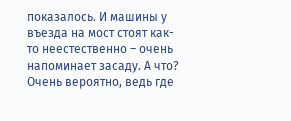показалось. И машины у въезда на мост стоят как-то неестественно – очень напоминает засаду. А что? Очень вероятно, ведь где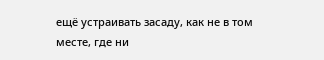ещё устраивать засаду, как не в том месте, где ни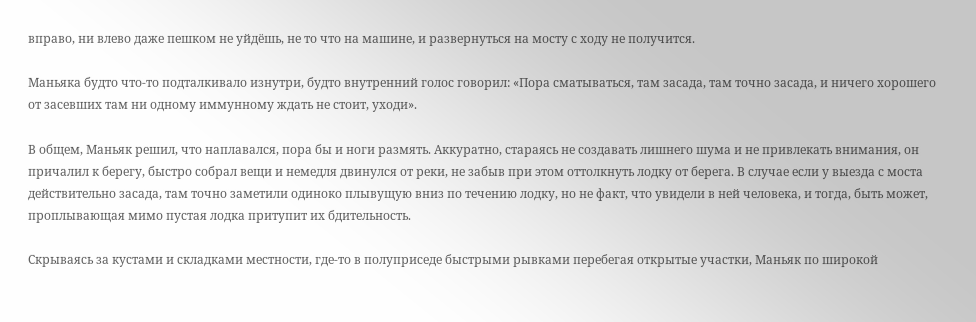вправо, ни влево даже пешком не уйдёшь, не то что на машине, и развернуться на мосту с ходу не получится.

Маньяка будто что-то подталкивало изнутри, будто внутренний голос говорил: «Пора сматываться, там засада, там точно засада, и ничего хорошего от засевших там ни одному иммунному ждать не стоит, уходи».

В общем, Маньяк решил, что наплавался, пора бы и ноги размять. Аккуратно, стараясь не создавать лишнего шума и не привлекать внимания, он причалил к берегу, быстро собрал вещи и немедля двинулся от реки, не забыв при этом оттолкнуть лодку от берега. В случае если у выезда с моста действительно засада, там точно заметили одиноко плывущую вниз по течению лодку, но не факт, что увидели в ней человека, и тогда, быть может, проплывающая мимо пустая лодка притупит их бдительность.

Скрываясь за кустами и складками местности, где-то в полуприседе быстрыми рывками перебегая открытые участки, Маньяк по широкой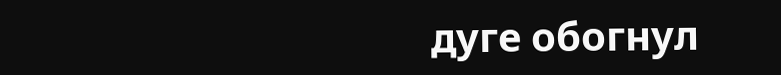дуге обогнул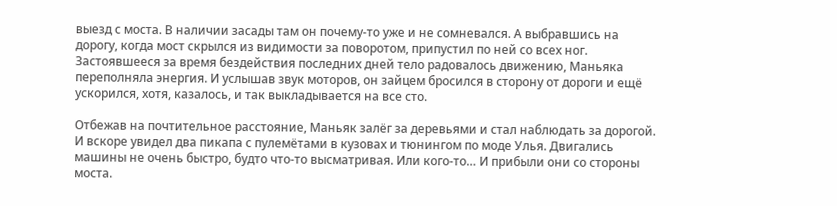выезд с моста. В наличии засады там он почему-то уже и не сомневался. А выбравшись на дорогу, когда мост скрылся из видимости за поворотом, припустил по ней со всех ног. Застоявшееся за время бездействия последних дней тело радовалось движению, Маньяка переполняла энергия. И услышав звук моторов, он зайцем бросился в сторону от дороги и ещё ускорился, хотя, казалось, и так выкладывается на все сто.

Отбежав на почтительное расстояние, Маньяк залёг за деревьями и стал наблюдать за дорогой. И вскоре увидел два пикапа с пулемётами в кузовах и тюнингом по моде Улья. Двигались машины не очень быстро, будто что-то высматривая. Или кого-то… И прибыли они со стороны моста.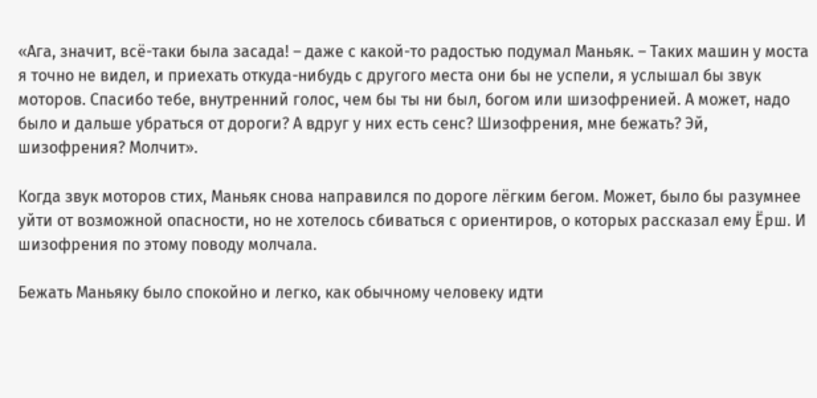«Ага, значит, всё-таки была засада! – даже с какой-то радостью подумал Маньяк. – Таких машин у моста я точно не видел, и приехать откуда-нибудь с другого места они бы не успели, я услышал бы звук моторов. Спасибо тебе, внутренний голос, чем бы ты ни был, богом или шизофренией. А может, надо было и дальше убраться от дороги? А вдруг у них есть сенс? Шизофрения, мне бежать? Эй, шизофрения? Молчит».

Когда звук моторов стих, Маньяк снова направился по дороге лёгким бегом. Может, было бы разумнее уйти от возможной опасности, но не хотелось сбиваться с ориентиров, о которых рассказал ему Ёрш. И шизофрения по этому поводу молчала.

Бежать Маньяку было спокойно и легко, как обычному человеку идти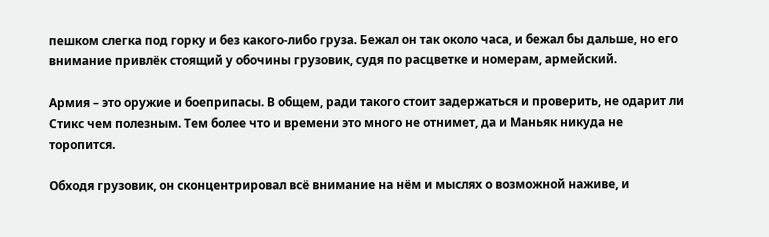пешком слегка под горку и без какого-либо груза. Бежал он так около часа, и бежал бы дальше, но его внимание привлёк стоящий у обочины грузовик, судя по расцветке и номерам, армейский.

Армия – это оружие и боеприпасы. В общем, ради такого стоит задержаться и проверить, не одарит ли Стикс чем полезным. Тем более что и времени это много не отнимет, да и Маньяк никуда не торопится.

Обходя грузовик, он сконцентрировал всё внимание на нём и мыслях о возможной наживе, и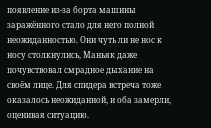появление из-за борта машины заражённого стало для него полной неожиданностью. Они чуть ли не нос к носу столкнулись, Маньяк даже почувствовал смрадное дыхание на своём лице. Для спидера встреча тоже оказалось неожиданной, и оба замерли, оценивая ситуацию.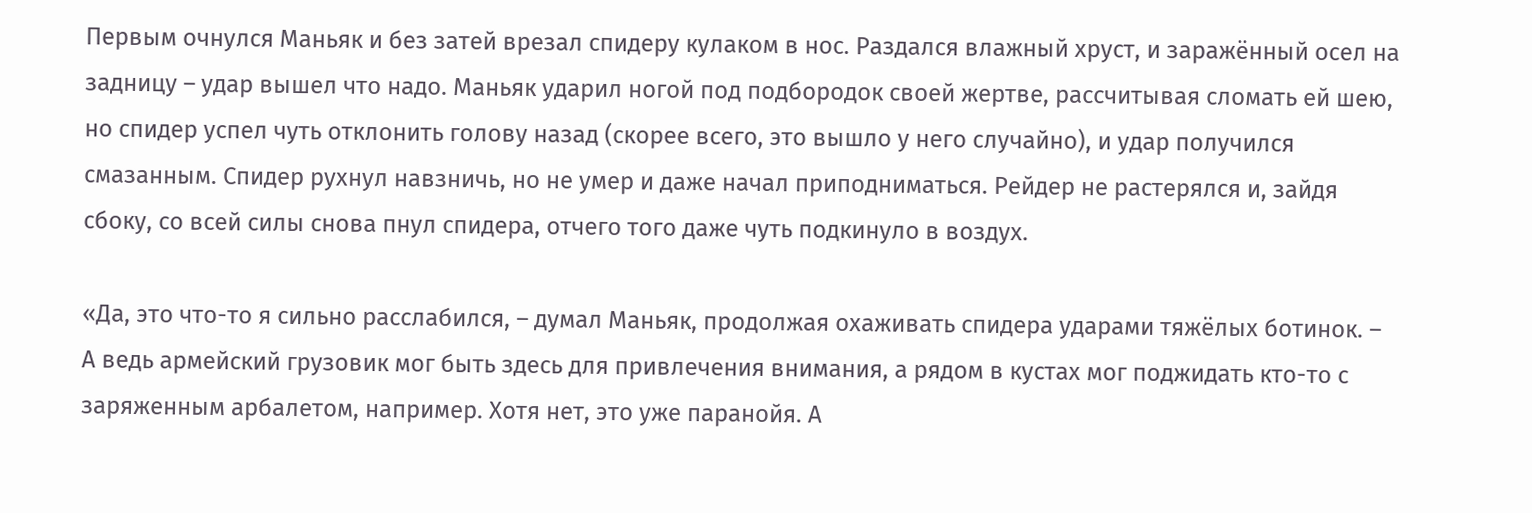Первым очнулся Маньяк и без затей врезал спидеру кулаком в нос. Раздался влажный хруст, и заражённый осел на задницу – удар вышел что надо. Маньяк ударил ногой под подбородок своей жертве, рассчитывая сломать ей шею, но спидер успел чуть отклонить голову назад (скорее всего, это вышло у него случайно), и удар получился смазанным. Спидер рухнул навзничь, но не умер и даже начал приподниматься. Рейдер не растерялся и, зайдя сбоку, со всей силы снова пнул спидера, отчего того даже чуть подкинуло в воздух.

«Да, это что-то я сильно расслабился, – думал Маньяк, продолжая охаживать спидера ударами тяжёлых ботинок. – А ведь армейский грузовик мог быть здесь для привлечения внимания, а рядом в кустах мог поджидать кто-то с заряженным арбалетом, например. Хотя нет, это уже паранойя. А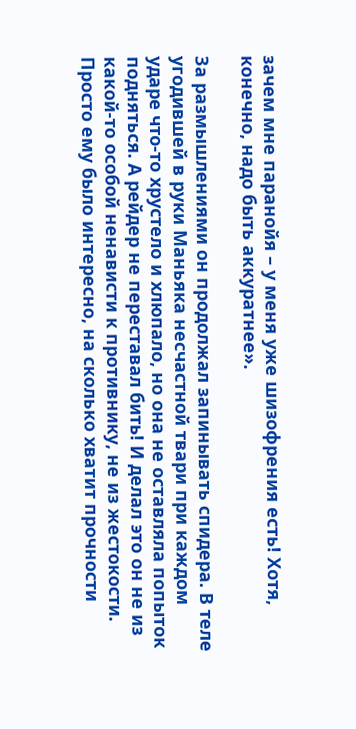зачем мне паранойя – у меня уже шизофрения есть! Хотя, конечно, надо быть аккуратнее».

За размышлениями он продолжал запинывать спидера. В теле угодившей в руки Маньяка несчастной твари при каждом ударе что-то хрустело и хлюпало, но она не оставляла попыток подняться. А рейдер не переставал бить! И делал это он не из какой-то особой ненависти к противнику, не из жестокости. Просто ему было интересно, на сколько хватит прочности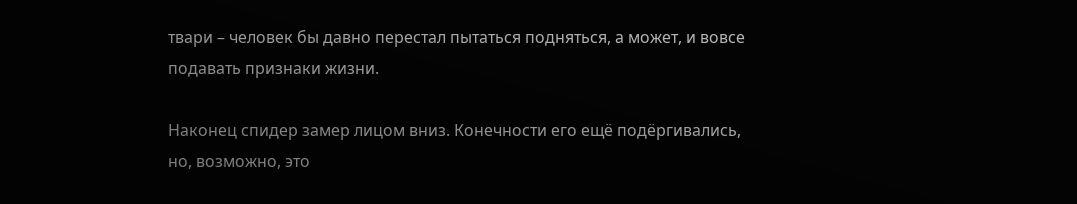твари – человек бы давно перестал пытаться подняться, а может, и вовсе подавать признаки жизни.

Наконец спидер замер лицом вниз. Конечности его ещё подёргивались, но, возможно, это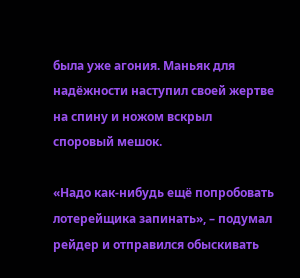была уже агония. Маньяк для надёжности наступил своей жертве на спину и ножом вскрыл споровый мешок.

«Надо как-нибудь ещё попробовать лотерейщика запинать», – подумал рейдер и отправился обыскивать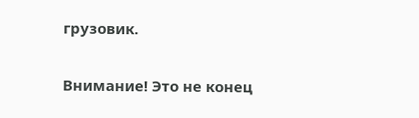грузовик.

Внимание! Это не конец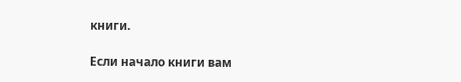книги.

Если начало книги вам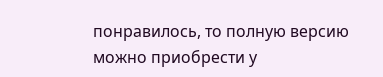понравилось, то полную версию можно приобрести у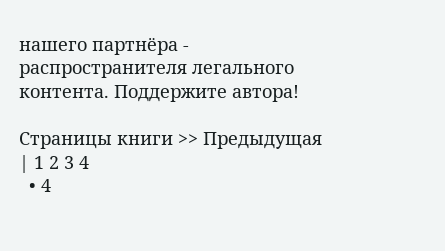нашего партнёра - распространителя легального контента. Поддержите автора!

Страницы книги >> Предыдущая | 1 2 3 4
  • 4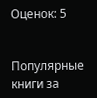Оценок: 5


Популярные книги за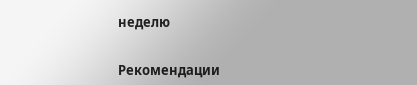неделю


Рекомендации